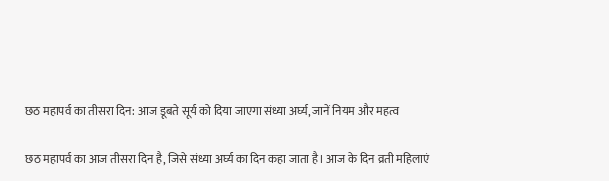छठ महापर्व का तीसरा दिन: आज डूबते सूर्य को दिया जाएगा संध्या अर्घ्य, जानें नियम और महत्व

छठ महापर्व का आज तीसरा दिन है, जिसे संध्या अर्घ्य का दिन कहा जाता है। आज के दिन व्रती महिलाएं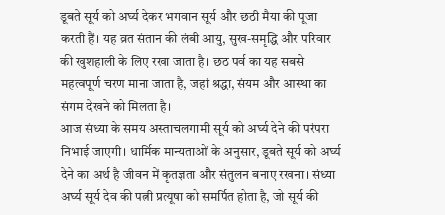डूबते सूर्य को अर्घ्य देकर भगवान सूर्य और छठी मैया की पूजा करती हैं। यह व्रत संतान की लंबी आयु, सुख-समृद्धि और परिवार की खुशहाली के लिए रखा जाता है। छठ पर्व का यह सबसे महत्वपूर्ण चरण माना जाता है, जहां श्रद्धा, संयम और आस्था का संगम देखने को मिलता है।
आज संध्या के समय अस्ताचलगामी सूर्य को अर्घ्य देने की परंपरा निभाई जाएगी। धार्मिक मान्यताओं के अनुसार, डूबते सूर्य को अर्घ्य देने का अर्थ है जीवन में कृतज्ञता और संतुलन बनाए रखना। संध्या अर्घ्य सूर्य देव की पत्नी प्रत्यूषा को समर्पित होता है, जो सूर्य की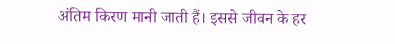अंतिम किरण मानी जाती हैं। इससे जीवन के हर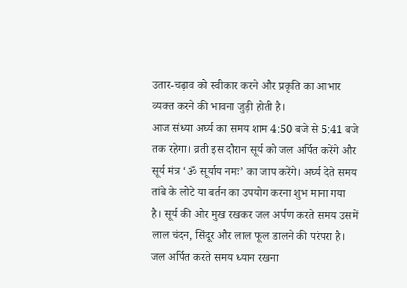उतार-चढ़ाव को स्वीकार करने और प्रकृति का आभार व्यक्त करने की भावना जुड़ी होती है।
आज संध्या अर्घ्य का समय शाम 4:50 बजे से 5:41 बजे तक रहेगा। व्रती इस दौरान सूर्य को जल अर्पित करेंगे और सूर्य मंत्र ‘ॐ सूर्याय नमः’ का जाप करेंगे। अर्घ्य देते समय तांबे के लोटे या बर्तन का उपयोग करना शुभ माना गया है। सूर्य की ओर मुख रखकर जल अर्पण करते समय उसमें लाल चंदन, सिंदूर और लाल फूल डालने की परंपरा है। जल अर्पित करते समय ध्यान रखना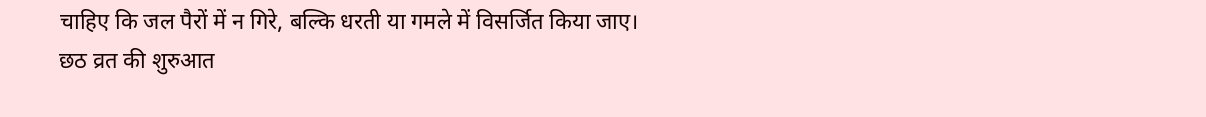चाहिए कि जल पैरों में न गिरे, बल्कि धरती या गमले में विसर्जित किया जाए।
छठ व्रत की शुरुआत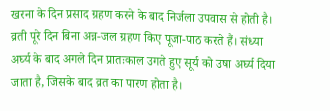खरना के दिन प्रसाद ग्रहण करने के बाद निर्जला उपवास से होती है। व्रती पूरे दिन बिना अन्न-जल ग्रहण किए पूजा-पाठ करते हैं। संध्या अर्घ्य के बाद अगले दिन प्रातःकाल उगते हुए सूर्य को उषा अर्घ्य दिया जाता है, जिसके बाद व्रत का पारण होता है।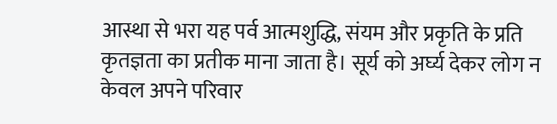आस्था से भरा यह पर्व आत्मशुद्धि, संयम और प्रकृति के प्रति कृतज्ञता का प्रतीक माना जाता है। सूर्य को अर्घ्य देकर लोग न केवल अपने परिवार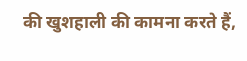की खुशहाली की कामना करते हैं,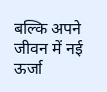बल्कि अपने जीवन में नई ऊर्जा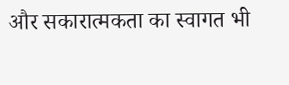और सकारात्मकता का स्वागत भी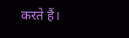करते हैं।